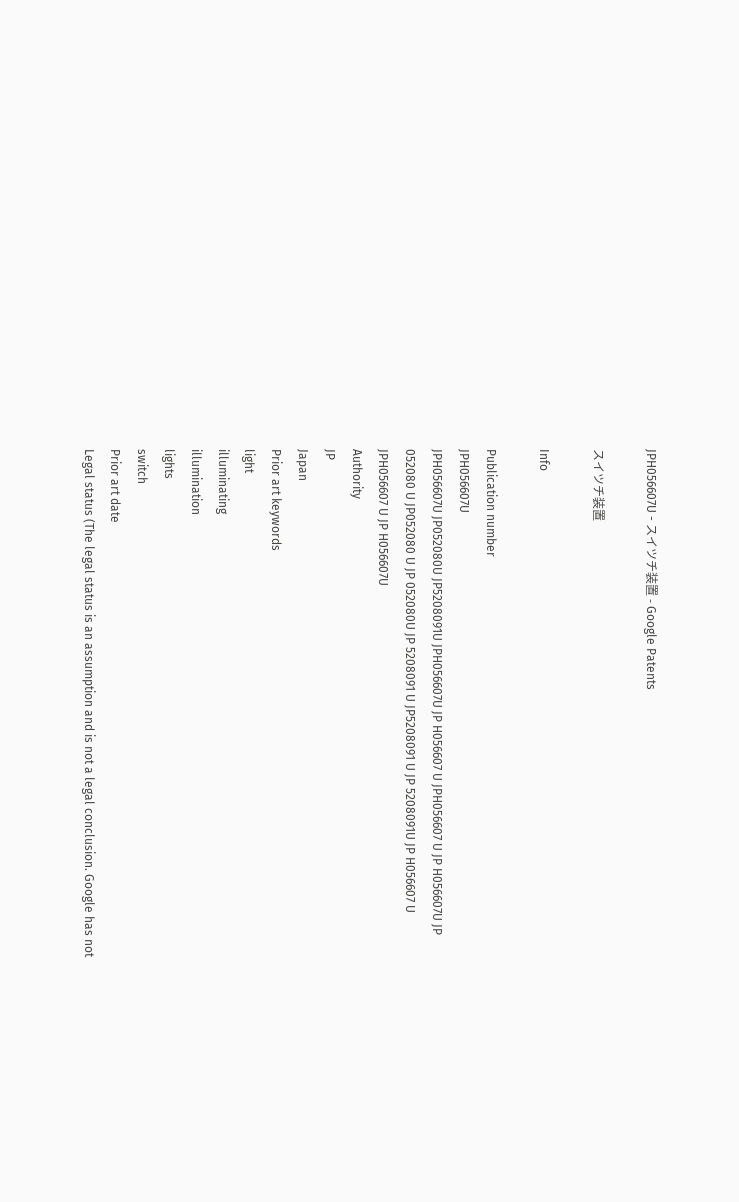JPH056607U - スイツチ装置 - Google Patents

スイツチ装置

Info

Publication number
JPH056607U
JPH056607U JP052080U JP5208091U JPH056607U JP H056607 U JPH056607 U JP H056607U JP 052080 U JP052080 U JP 052080U JP 5208091 U JP5208091 U JP 5208091U JP H056607 U JPH056607 U JP H056607U
Authority
JP
Japan
Prior art keywords
light
illuminating
illumination
lights
switch
Prior art date
Legal status (The legal status is an assumption and is not a legal conclusion. Google has not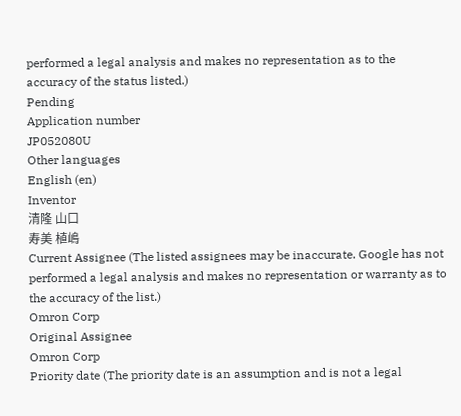performed a legal analysis and makes no representation as to the accuracy of the status listed.)
Pending
Application number
JP052080U
Other languages
English (en)
Inventor
清隆 山口
寿美 植嶋
Current Assignee (The listed assignees may be inaccurate. Google has not performed a legal analysis and makes no representation or warranty as to the accuracy of the list.)
Omron Corp
Original Assignee
Omron Corp
Priority date (The priority date is an assumption and is not a legal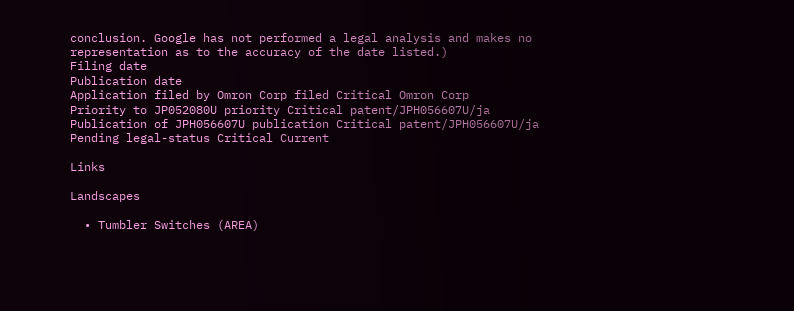conclusion. Google has not performed a legal analysis and makes no representation as to the accuracy of the date listed.)
Filing date
Publication date
Application filed by Omron Corp filed Critical Omron Corp
Priority to JP052080U priority Critical patent/JPH056607U/ja
Publication of JPH056607U publication Critical patent/JPH056607U/ja
Pending legal-status Critical Current

Links

Landscapes

  • Tumbler Switches (AREA)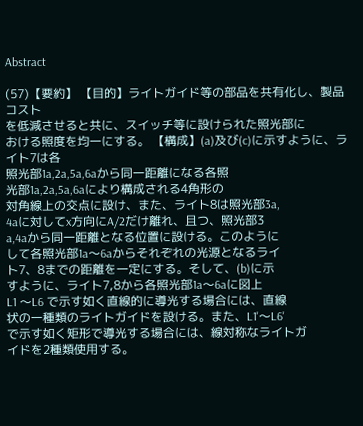Abstract

(57)【要約】 【目的】ライトガイド等の部品を共有化し、製品コスト
を低減させると共に、スイッチ等に設けられた照光部に
おける照度を均一にする。 【構成】(a)及び(c)に示すように、ライト7は各
照光部1a,2a,5a,6aから同一距離になる各照
光部1a,2a,5a,6aにより構成される4角形の
対角線上の交点に設け、また、ライト8は照光部3a,
4aに対してx方向にA/2だけ離れ、且つ、照光部3
a,4aから同一距離となる位置に設ける。このように
して各照光部1a〜6aからそれぞれの光源となるライ
ト7、8までの距離を一定にする。そして、(b)に示
すように、ライト7,8から各照光部1a〜6aに図上
L1 〜L6 で示す如く直線的に導光する場合には、直線
状の一種類のライトガイドを設ける。また、L1'〜L6'
で示す如く矩形で導光する場合には、線対称なライトガ
イドを2種類使用する。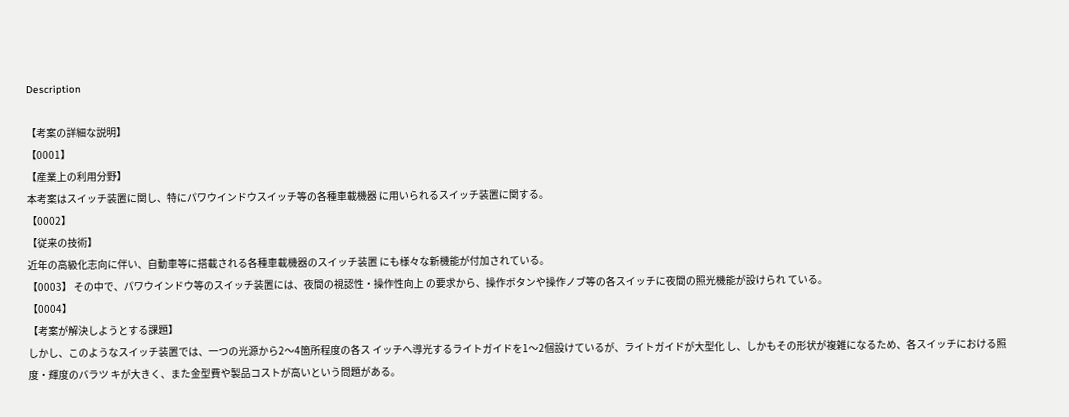Description

【考案の詳細な説明】
【0001】
【産業上の利用分野】
本考案はスイッチ装置に関し、特にパワウインドウスイッチ等の各種車載機器 に用いられるスイッチ装置に関する。
【0002】
【従来の技術】
近年の高級化志向に伴い、自動車等に搭載される各種車載機器のスイッチ装置 にも様々な新機能が付加されている。
【0003】 その中で、パワウインドウ等のスイッチ装置には、夜間の視認性・操作性向上 の要求から、操作ボタンや操作ノブ等の各スイッチに夜間の照光機能が設けられ ている。
【0004】
【考案が解決しようとする課題】
しかし、このようなスイッチ装置では、一つの光源から2〜4箇所程度の各ス イッチへ導光するライトガイドを1〜2個設けているが、ライトガイドが大型化 し、しかもその形状が複雑になるため、各スイッチにおける照度・輝度のバラツ キが大きく、また金型費や製品コストが高いという問題がある。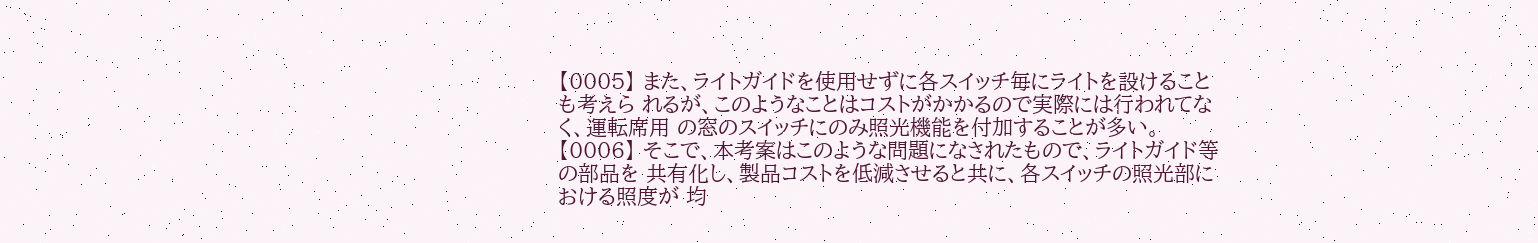【0005】 また、ライトガイドを使用せずに各スイッチ毎にライトを設けることも考えら れるが、このようなことはコストがかかるので実際には行われてなく、運転席用 の窓のスイッチにのみ照光機能を付加することが多い。
【0006】 そこで、本考案はこのような問題になされたもので、ライトガイド等の部品を 共有化し、製品コストを低減させると共に、各スイッチの照光部における照度が 均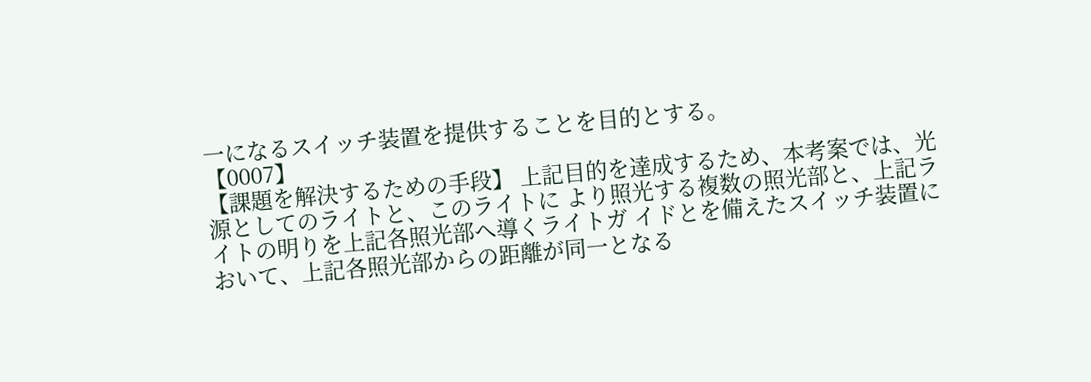一になるスイッチ装置を提供することを目的とする。
【0007】
【課題を解決するための手段】 上記目的を達成するため、本考案では、光源としてのライトと、このライトに より照光する複数の照光部と、上記ライトの明りを上記各照光部へ導くライトガ イドとを備えたスイッチ装置において、上記各照光部からの距離が同一となる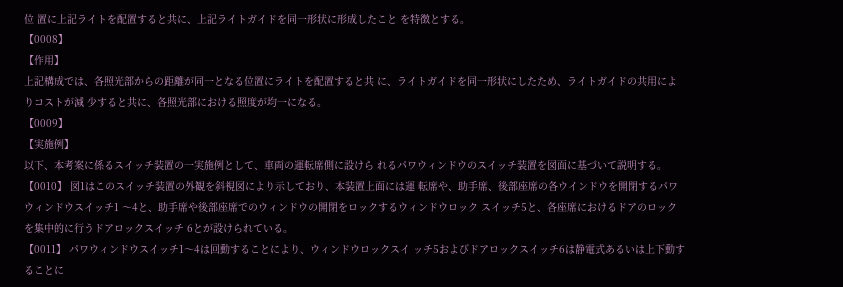位 置に上記ライトを配置すると共に、上記ライトガイドを同一形状に形成したこと を特徴とする。
【0008】
【作用】
上記構成では、各照光部からの距離が同一となる位置にライトを配置すると共 に、ライトガイドを同一形状にしたため、ライトガイドの共用によりコストが減 少すると共に、各照光部における照度が均一になる。
【0009】
【実施例】
以下、本考案に係るスイッチ装置の一実施例として、車両の運転席側に設けら れるパワウィンドウのスイッチ装置を図面に基づいて説明する。
【0010】 図1はこのスイッチ装置の外観を斜視図により示しており、本装置上面には運 転席や、助手席、後部座席の各ウインドウを開閉するパワウィンドウスイッチ1 〜4と、助手席や後部座席でのウィンドウの開閉をロックするウィンドウロック スイッチ5と、各座席におけるドアのロックを集中的に行うドアロックスイッチ 6とが設けられている。
【0011】 パワウィンドウスイッチ1〜4は回動することにより、ウィンドウロックスイ ッチ5およびドアロックスイッチ6は静電式あるいは上下動することに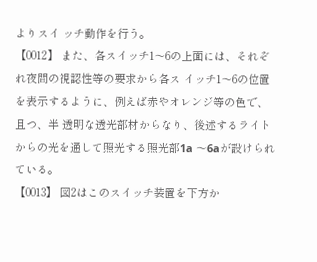よりスイ ッチ動作を行う。
【0012】 また、各スイッチ1〜6の上面には、それぞれ夜間の視認性等の要求から各ス イッチ1〜6の位置を表示するように、例えば赤やオレンジ等の色で、且つ、半 透明な透光部材からなり、後述するライトからの光を通して照光する照光部1a 〜6aが設けられている。
【0013】 図2はこのスイッチ装置を下方か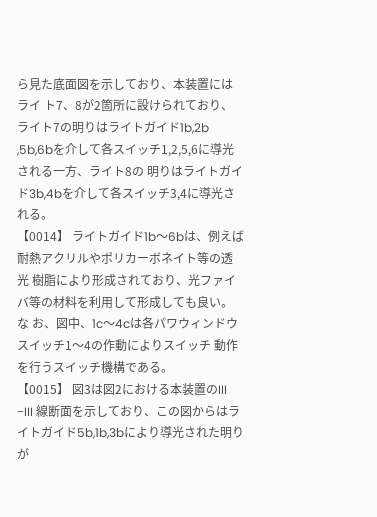ら見た底面図を示しており、本装置にはライ ト7、8が2箇所に設けられており、ライト7の明りはライトガイド1b,2b ,5b,6bを介して各スイッチ1,2,5,6に導光される一方、ライト8の 明りはライトガイド3b,4bを介して各スイッチ3,4に導光される。
【0014】 ライトガイド1b〜6bは、例えば耐熱アクリルやポリカーボネイト等の透光 樹脂により形成されており、光ファイバ等の材料を利用して形成しても良い。な お、図中、1c〜4cは各パワウィンドウスイッチ1〜4の作動によりスイッチ 動作を行うスイッチ機構である。
【0015】 図3は図2における本装置のIII −III 線断面を示しており、この図からはラ イトガイド5b,1b,3bにより導光された明りが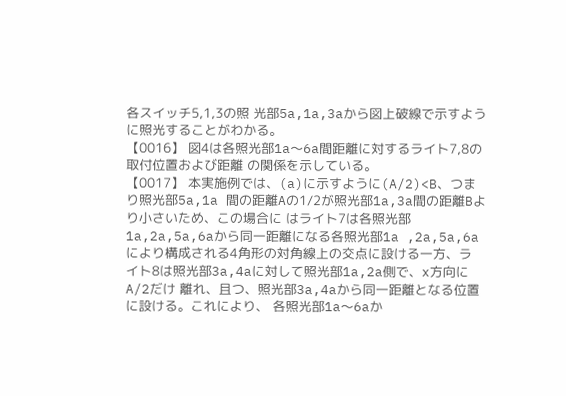各スイッチ5,1,3の照 光部5a,1a,3aから図上破線で示すように照光することがわかる。
【0016】 図4は各照光部1a〜6a間距離に対するライト7,8の取付位置および距離 の関係を示している。
【0017】 本実施例では、(a)に示すように(A/2)<B、つまり照光部5a,1a 間の距離Aの1/2が照光部1a,3a間の距離Bより小さいため、この場合に はライト7は各照光部1a,2a,5a,6aから同一距離になる各照光部1a ,2a,5a,6aにより構成される4角形の対角線上の交点に設ける一方、ラ イト8は照光部3a,4aに対して照光部1a,2a側で、x方向にA/2だけ 離れ、且つ、照光部3a,4aから同一距離となる位置に設ける。これにより、 各照光部1a〜6aか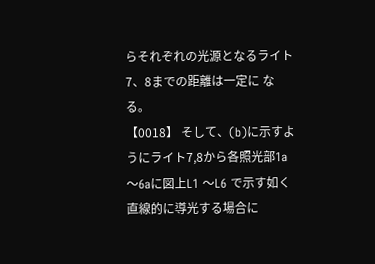らそれぞれの光源となるライト7、8までの距離は一定に なる。
【0018】 そして、(b)に示すようにライト7,8から各照光部1a〜6aに図上L1 〜L6 で示す如く直線的に導光する場合に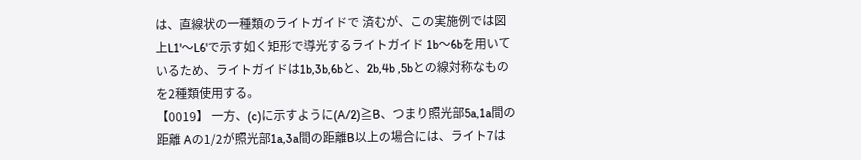は、直線状の一種類のライトガイドで 済むが、この実施例では図上L1'〜L6'で示す如く矩形で導光するライトガイド 1b〜6bを用いているため、ライトガイドは1b,3b,6bと、2b,4b ,5bとの線対称なものを2種類使用する。
【0019】 一方、(c)に示すように(A/2)≧B、つまり照光部5a,1a間の距離 Aの1/2が照光部1a,3a間の距離B以上の場合には、ライト7は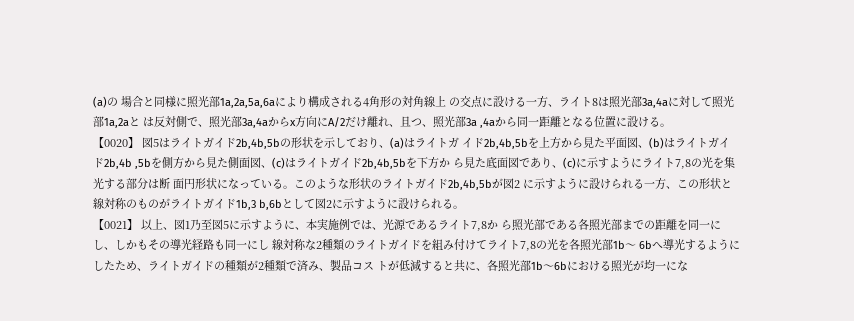(a)の 場合と同様に照光部1a,2a,5a,6aにより構成される4角形の対角線上 の交点に設ける一方、ライト8は照光部3a,4aに対して照光部1a,2aと は反対側で、照光部3a,4aからx方向にA/2だけ離れ、且つ、照光部3a ,4aから同一距離となる位置に設ける。
【0020】 図5はライトガイド2b,4b,5bの形状を示しており、(a)はライトガ イド2b,4b,5bを上方から見た平面図、(b)はライトガイド2b,4b ,5bを側方から見た側面図、(c)はライトガイド2b,4b,5bを下方か ら見た底面図であり、(c)に示すようにライト7,8の光を集光する部分は断 面円形状になっている。このような形状のライトガイド2b,4b,5bが図2 に示すように設けられる一方、この形状と線対称のものがライトガイド1b,3 b,6bとして図2に示すように設けられる。
【0021】 以上、図1乃至図5に示すように、本実施例では、光源であるライト7,8か ら照光部である各照光部までの距離を同一にし、しかもその導光経路も同一にし 線対称な2種類のライトガイドを組み付けてライト7,8の光を各照光部1b〜 6bへ導光するようにしたため、ライトガイドの種類が2種類で済み、製品コス トが低減すると共に、各照光部1b〜6bにおける照光が均一にな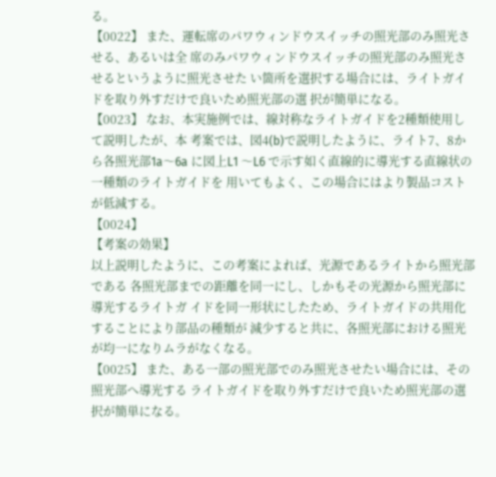る。
【0022】 また、運転席のパワウィンドウスイッチの照光部のみ照光させる、あるいは全 席のみパワウィンドウスイッチの照光部のみ照光させるというように照光させた い箇所を選択する場合には、ライトガイドを取り外すだけで良いため照光部の選 択が簡単になる。
【0023】 なお、本実施例では、線対称なライトガイドを2種類使用して説明したが、本 考案では、図4(b)で説明したように、ライト7、8から各照光部1a〜6a に図上L1 〜L6 で示す如く直線的に導光する直線状の一種類のライトガイドを 用いてもよく、この場合にはより製品コストが低減する。
【0024】
【考案の効果】
以上説明したように、この考案によれば、光源であるライトから照光部である 各照光部までの距離を同一にし、しかもその光源から照光部に導光するライトガ イドを同一形状にしたため、ライトガイドの共用化することにより部品の種類が 減少すると共に、各照光部における照光が均一になりムラがなくなる。
【0025】 また、ある一部の照光部でのみ照光させたい場合には、その照光部へ導光する ライトガイドを取り外すだけで良いため照光部の選択が簡単になる。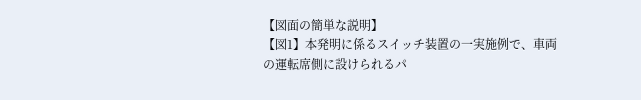【図面の簡単な説明】
【図1】本発明に係るスイッチ装置の一実施例で、車両
の運転席側に設けられるパ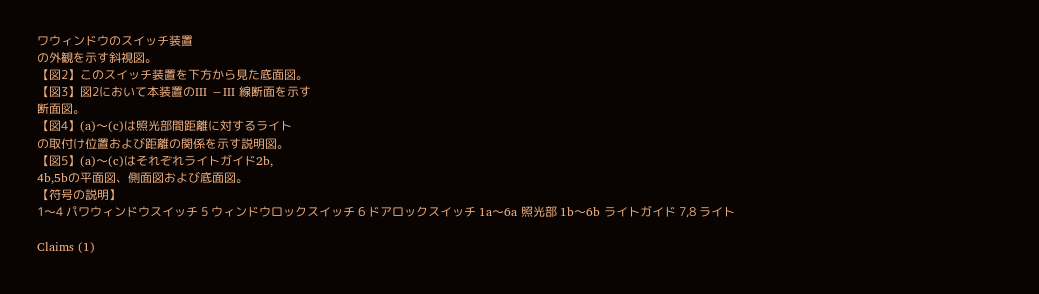ワウィンドウのスイッチ装置
の外観を示す斜視図。
【図2】このスイッチ装置を下方から見た底面図。
【図3】図2において本装置のIII −III 線断面を示す
断面図。
【図4】(a)〜(c)は照光部間距離に対するライト
の取付け位置および距離の関係を示す説明図。
【図5】(a)〜(c)はそれぞれライトガイド2b,
4b,5bの平面図、側面図および底面図。
【符号の説明】
1〜4 パワウィンドウスイッチ 5 ウィンドウロックスイッチ 6 ドアロックスイッチ 1a〜6a 照光部 1b〜6b ライトガイド 7,8 ライト

Claims (1)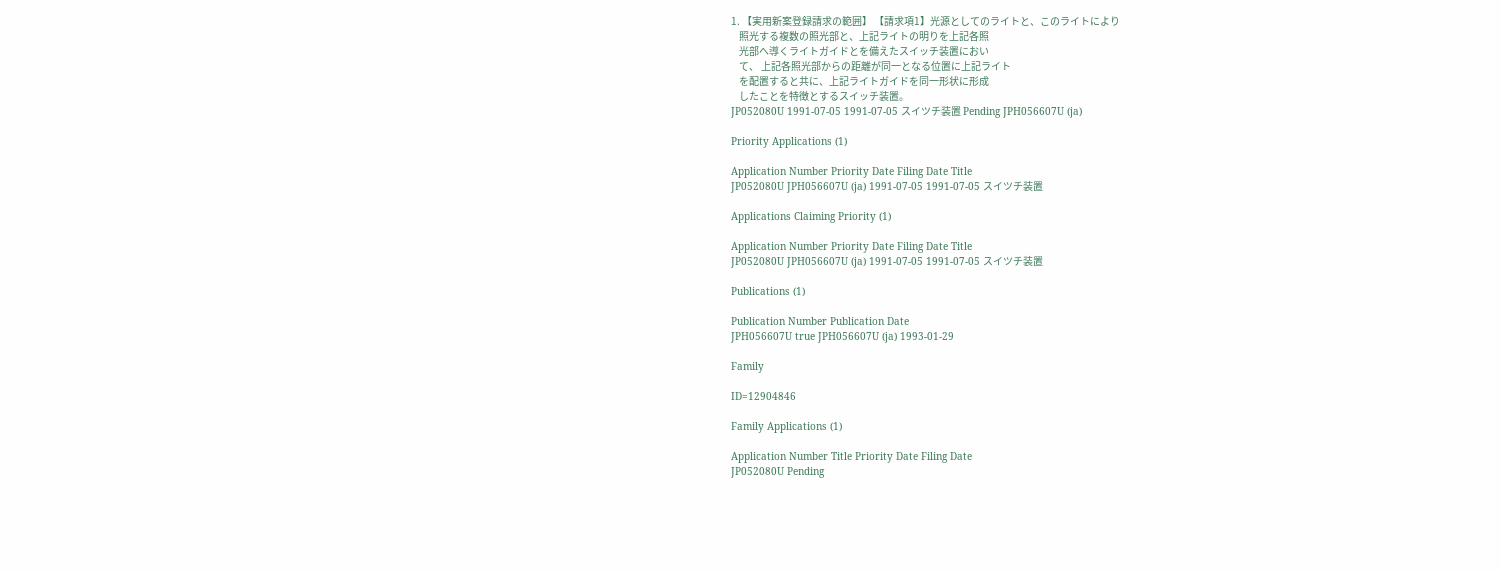1. 【実用新案登録請求の範囲】 【請求項1】光源としてのライトと、このライトにより
    照光する複数の照光部と、上記ライトの明りを上記各照
    光部へ導くライトガイドとを備えたスイッチ装置におい
    て、 上記各照光部からの距離が同一となる位置に上記ライト
    を配置すると共に、上記ライトガイドを同一形状に形成
    したことを特徴とするスイッチ装置。
JP052080U 1991-07-05 1991-07-05 スイツチ装置 Pending JPH056607U (ja)

Priority Applications (1)

Application Number Priority Date Filing Date Title
JP052080U JPH056607U (ja) 1991-07-05 1991-07-05 スイツチ装置

Applications Claiming Priority (1)

Application Number Priority Date Filing Date Title
JP052080U JPH056607U (ja) 1991-07-05 1991-07-05 スイツチ装置

Publications (1)

Publication Number Publication Date
JPH056607U true JPH056607U (ja) 1993-01-29

Family

ID=12904846

Family Applications (1)

Application Number Title Priority Date Filing Date
JP052080U Pending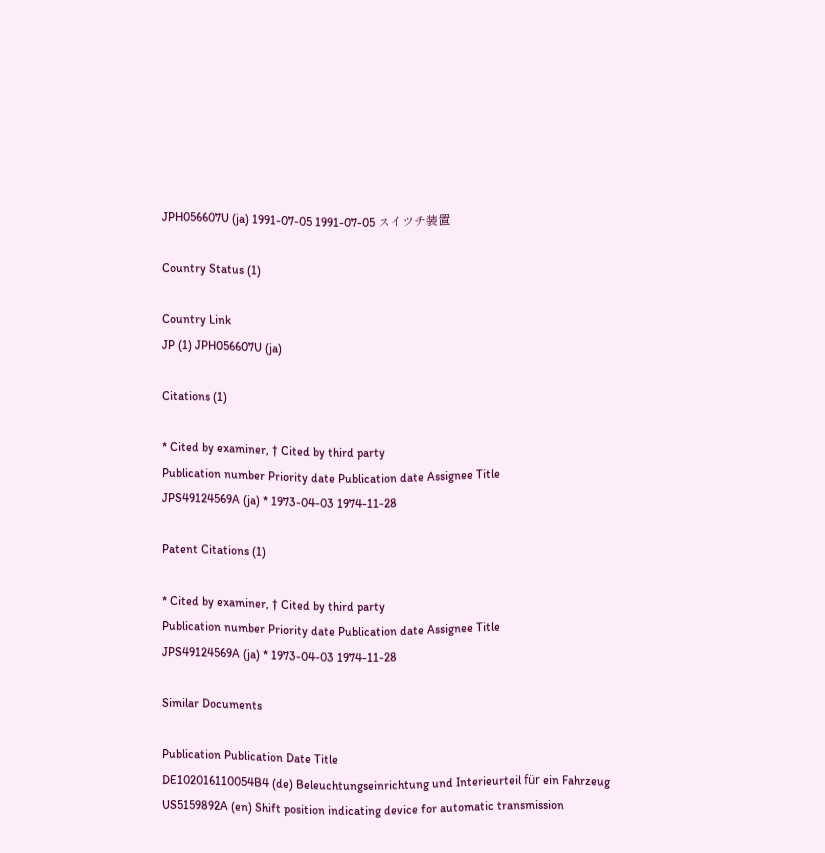JPH056607U (ja) 1991-07-05 1991-07-05 スイツチ装置

Country Status (1)

Country Link
JP (1) JPH056607U (ja)

Citations (1)

* Cited by examiner, † Cited by third party
Publication number Priority date Publication date Assignee Title
JPS49124569A (ja) * 1973-04-03 1974-11-28

Patent Citations (1)

* Cited by examiner, † Cited by third party
Publication number Priority date Publication date Assignee Title
JPS49124569A (ja) * 1973-04-03 1974-11-28

Similar Documents

Publication Publication Date Title
DE102016110054B4 (de) Beleuchtungseinrichtung und Interieurteil für ein Fahrzeug
US5159892A (en) Shift position indicating device for automatic transmission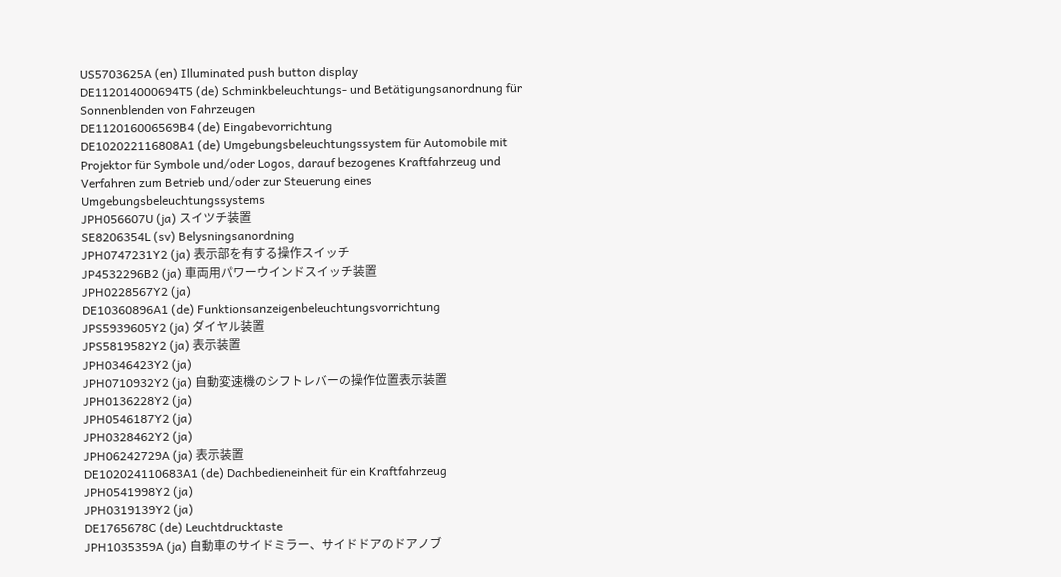US5703625A (en) Illuminated push button display
DE112014000694T5 (de) Schminkbeleuchtungs- und Betätigungsanordnung für Sonnenblenden von Fahrzeugen
DE112016006569B4 (de) Eingabevorrichtung
DE102022116808A1 (de) Umgebungsbeleuchtungssystem für Automobile mit Projektor für Symbole und/oder Logos, darauf bezogenes Kraftfahrzeug und Verfahren zum Betrieb und/oder zur Steuerung eines Umgebungsbeleuchtungssystems
JPH056607U (ja) スイツチ装置
SE8206354L (sv) Belysningsanordning
JPH0747231Y2 (ja) 表示部を有する操作スイッチ
JP4532296B2 (ja) 車両用パワーウインドスイッチ装置
JPH0228567Y2 (ja)
DE10360896A1 (de) Funktionsanzeigenbeleuchtungsvorrichtung
JPS5939605Y2 (ja) ダイヤル装置
JPS5819582Y2 (ja) 表示装置
JPH0346423Y2 (ja)
JPH0710932Y2 (ja) 自動変速機のシフトレバーの操作位置表示装置
JPH0136228Y2 (ja)
JPH0546187Y2 (ja)
JPH0328462Y2 (ja)
JPH06242729A (ja) 表示装置
DE102024110683A1 (de) Dachbedieneinheit für ein Kraftfahrzeug
JPH0541998Y2 (ja)
JPH0319139Y2 (ja)
DE1765678C (de) Leuchtdrucktaste
JPH1035359A (ja) 自動車のサイドミラー、サイドドアのドアノブ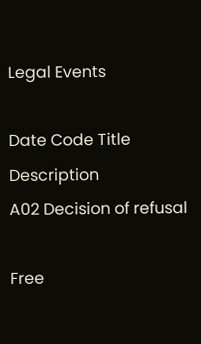Legal Events

Date Code Title Description
A02 Decision of refusal

Free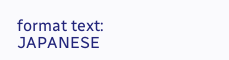format text: JAPANESE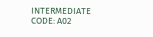INTERMEDIATE CODE: A02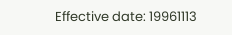Effective date: 19961113